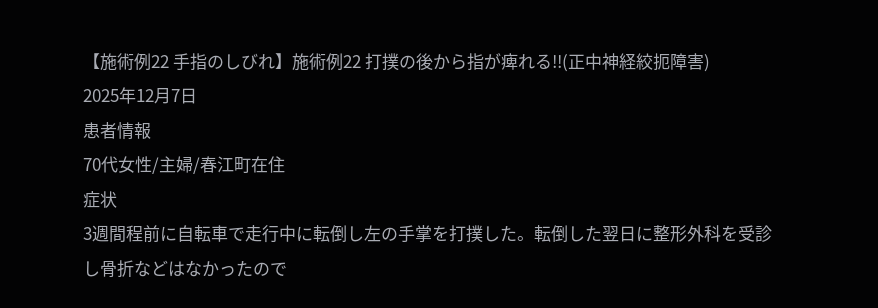【施術例22 手指のしびれ】施術例22 打撲の後から指が痺れる!!(正中神経絞扼障害)
2025年12月7日
患者情報
70代女性/主婦/春江町在住
症状
3週間程前に自転車で走行中に転倒し左の手掌を打撲した。転倒した翌日に整形外科を受診し骨折などはなかったので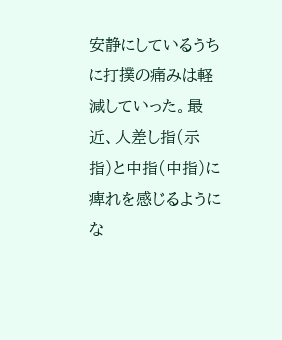安静にしているうちに打撲の痛みは軽減していった。最近、人差し指(示指)と中指(中指)に痺れを感じるようにな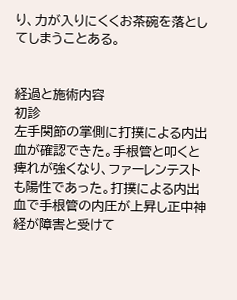り、力が入りにくくお茶碗を落としてしまうことある。


経過と施術内容
初診
左手関節の掌側に打撲による内出血が確認できた。手根管と叩くと痺れが強くなり、ファーレンテストも陽性であった。打撲による内出血で手根管の内圧が上昇し正中神経が障害と受けて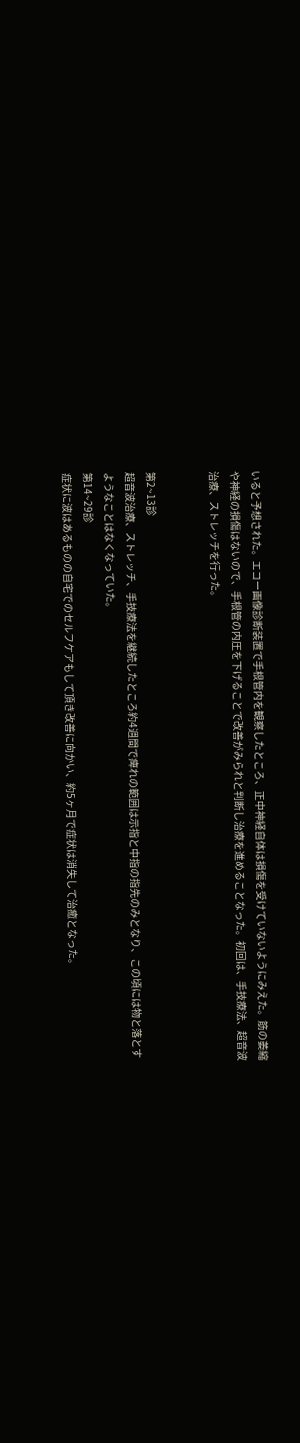いると予想された。エコー画像診断装置で手根管内を観察したところ、正中神経自体は損傷を受けていないようにみえた。筋の萎縮や神経の損傷はないので、手根管の内圧を下げることで改善がみられと判断し治療を進めることなった。初回は、手技療法、超音波治療、ストレッチを行った。


第2~13診
超音波治療、ストレッチ、手技療法を継続したところ約4週間で痺れの範囲は示指と中指の指先のみとなり、この頃には物と落とすようなことはなくなっていた。
第14~29診
症状に波はあるものの自宅でのセルフケアもして頂き改善に向かい、約5ヶ月で症状は消失して治癒となった。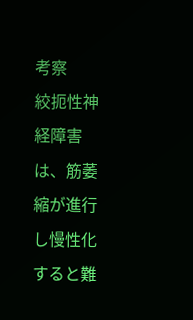考察
絞扼性神経障害は、筋萎縮が進行し慢性化すると難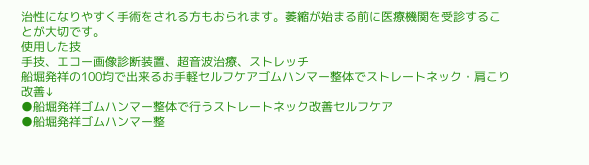治性になりやすく手術をされる方もおられます。萎縮が始まる前に医療機関を受診することが大切です。
使用した技
手技、エコー画像診断装置、超音波治療、ストレッチ
船堀発祥の100均で出来るお手軽セルフケアゴムハンマー整体でストレートネック・肩こり改善↓
●船堀発祥ゴムハンマー整体で行うストレートネック改善セルフケア
●船堀発祥ゴムハンマー整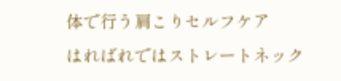体で行う肩こりセルフケア
はればれではストレートネック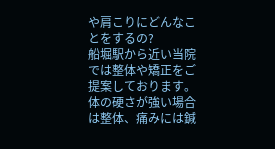や肩こりにどんなことをするの?
船堀駅から近い当院では整体や矯正をご提案しております。
体の硬さが強い場合は整体、痛みには鍼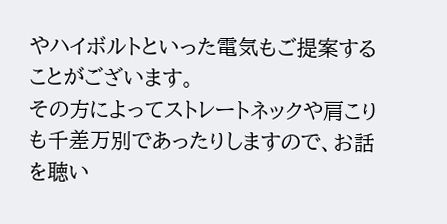やハイボルトといった電気もご提案することがございます。
その方によってストレートネックや肩こりも千差万別であったりしますので、お話を聴い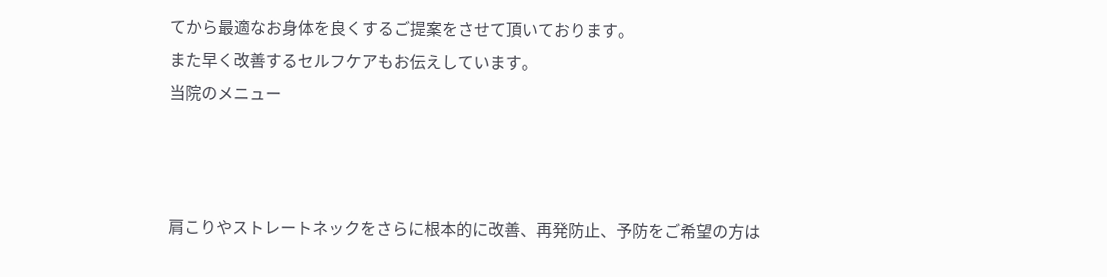てから最適なお身体を良くするご提案をさせて頂いております。
また早く改善するセルフケアもお伝えしています。
当院のメニュー



肩こりやストレートネックをさらに根本的に改善、再発防止、予防をご希望の方は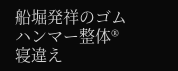船堀発祥のゴムハンマー整体®寝違え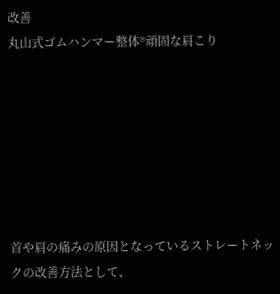改善
丸山式ゴムハンマー整体®頑固な肩こり







首や肩の痛みの原因となっているストレートネックの改善方法として、